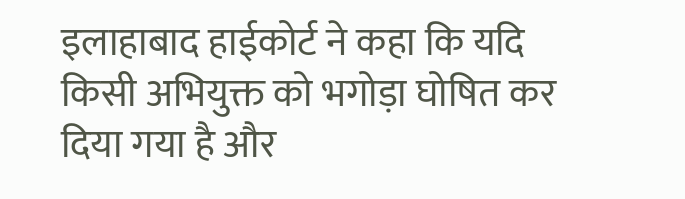इलाहाबाद हाईकोर्ट ने कहा कि यदि किसी अभियुक्त को भगोड़ा घोषित कर दिया गया है और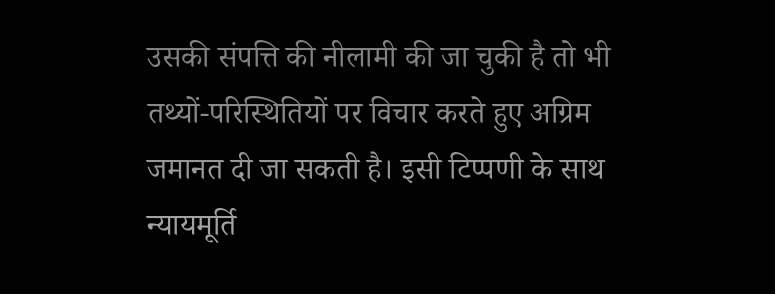उसकी संपत्ति की नीलामी की जा चुकी है तो भी तथ्यों-परिस्थितियों पर विचार करते हुए अग्रिम जमानत दी जा सकती है। इसी टिप्पणी के साथ न्यायमूर्ति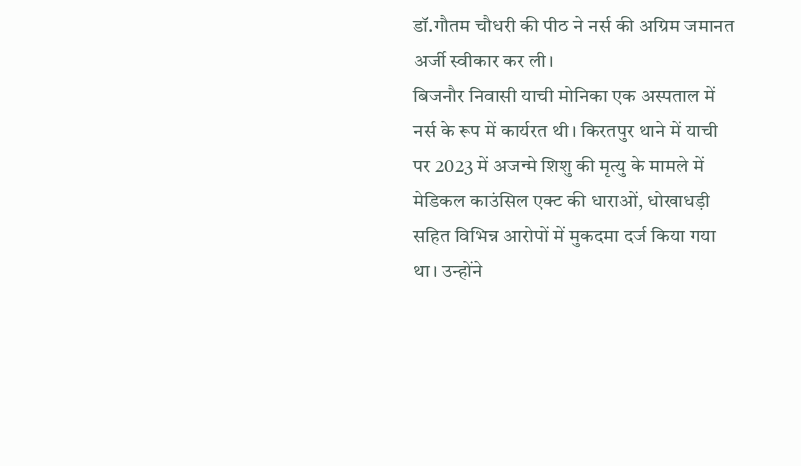डॉ.गौतम चौधरी की पीठ ने नर्स की अग्रिम जमानत अर्जी स्वीकार कर ली।
बिजनौर निवासी याची मोनिका एक अस्पताल में नर्स के रूप में कार्यरत थी। किरतपुर थाने में याची पर 2023 में अजन्मे शिशु की मृत्यु के मामले में मेडिकल काउंसिल एक्ट की धाराओं, धोखाधड़ी सहित विभिन्न आरोपों में मुकदमा दर्ज किया गया था। उन्होंने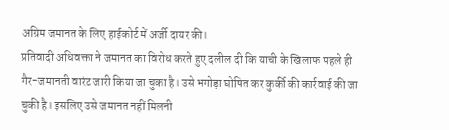अग्रिम जमानत के लिए हाईकोर्ट में अर्जी दायर की।
प्रतिवादी अधिवक्ता ने जमानत का विरोध करते हुए दलील दी कि याची के खिलाफ पहले ही गैर-जमानती वारंट जारी किया जा चुका है। उसे भगोड़ा घोषित कर कुर्की की कार्रवाई की जा चुकी है। इसलिए उसे जमानत नहीं मिलनी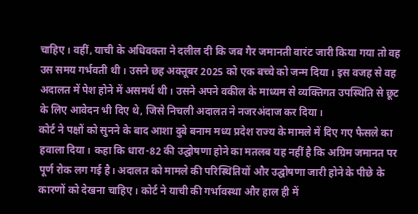चाहिए। वहीं, याची के अधिवक्ता ने दलील दी कि जब गैर जमानती वारंट जारी किया गया तो वह उस समय गर्भवती थी। उसने छह अक्तूबर 2025 को एक बच्चे को जन्म दिया। इस वजह से वह अदालत में पेश होने में असमर्थ थी। उसने अपने वकील के माध्यम से व्यक्तिगत उपस्थिति से छूट के लिए आवेदन भी दिए थे, जिसे निचली अदालत ने नजरअंदाज कर दिया।
कोर्ट ने पक्षों को सुनने के बाद आशा दुबे बनाम मध्य प्रदेश राज्य के मामले में दिए गए फैसले का हवाला दिया। कहा कि धारा-82 की उद्घोषणा होने का मतलब यह नहीं है कि अग्रिम जमानत पर पूर्ण रोक लग गई है। अदालत को मामले की परिस्थितियों और उद्घोषणा जारी होने के पीछे के कारणों को देखना चाहिए। कोर्ट ने याची की गर्भावस्था और हाल ही में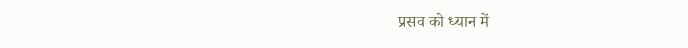प्रसव को ध्यान में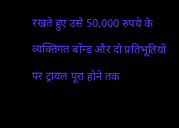रखते हुए उसे 50,000 रुपये के व्यक्तिगत बॉन्ड और दो प्रतिभूतियों पर ट्रायल पूरा होने तक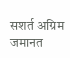सशर्त अग्रिम जमानत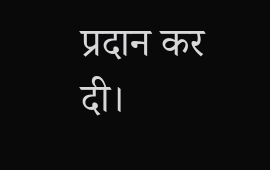प्रदान कर दी।